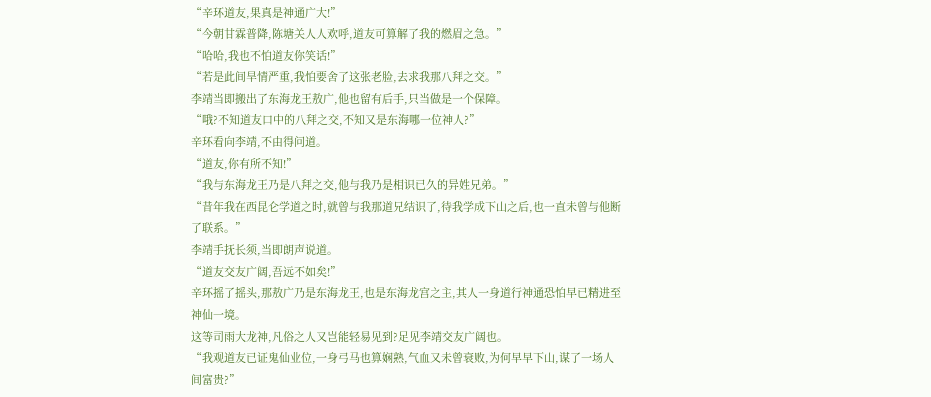“辛环道友,果真是神通广大!”
“今朝甘霖普降,陈塘关人人欢呼,道友可算解了我的燃眉之急。”
“哈哈,我也不怕道友你笑话!”
“若是此间旱情严重,我怕要舍了这张老脸,去求我那八拜之交。”
李靖当即搬出了东海龙王敖广,他也留有后手,只当做是一个保障。
“哦?不知道友口中的八拜之交,不知又是东海哪一位神人?”
辛环看向李靖,不由得问道。
“道友,你有所不知!”
“我与东海龙王乃是八拜之交,他与我乃是相识已久的异姓兄弟。”
“昔年我在西昆仑学道之时,就曾与我那道兄结识了,待我学成下山之后,也一直未曾与他断了联系。”
李靖手抚长须,当即朗声说道。
“道友交友广阔,吾远不如矣!”
辛环摇了摇头,那敖广乃是东海龙王,也是东海龙宫之主,其人一身道行神通恐怕早已精进至神仙一境。
这等司雨大龙神,凡俗之人又岂能轻易见到?足见李靖交友广阔也。
“我观道友已证鬼仙业位,一身弓马也算娴熟,气血又未曾衰败,为何早早下山,谋了一场人间富贵?”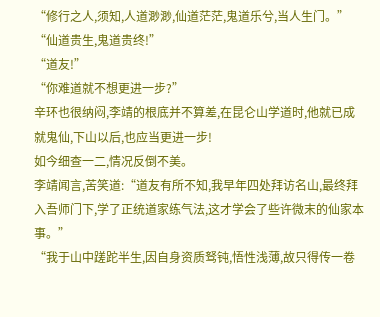“修行之人,须知,人道渺渺,仙道茫茫,鬼道乐兮,当人生门。”
“仙道贵生,鬼道贵终!”
“道友!”
“你难道就不想更进一步?”
辛环也很纳闷,李靖的根底并不算差,在昆仑山学道时,他就已成就鬼仙,下山以后,也应当更进一步!
如今细查一二,情况反倒不美。
李靖闻言,苦笑道:“道友有所不知,我早年四处拜访名山,最终拜入吾师门下,学了正统道家练气法,这才学会了些许微末的仙家本事。”
“我于山中蹉跎半生,因自身资质驽钝,悟性浅薄,故只得传一卷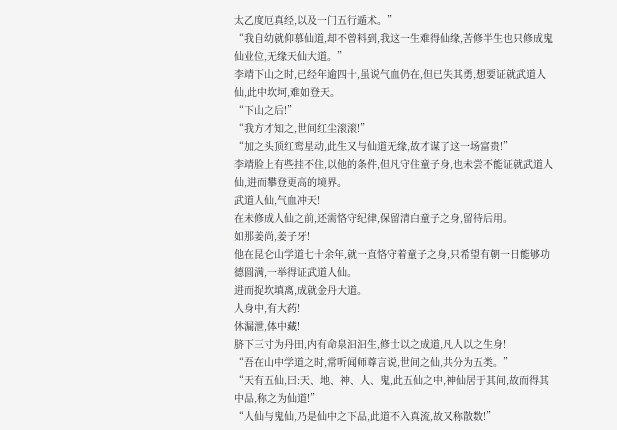太乙度厄真经,以及一门五行遁术。”
“我自幼就仰慕仙道,却不曾料到,我这一生难得仙缘,苦修半生也只修成鬼仙业位,无缘天仙大道。”
李靖下山之时,已经年逾四十,虽说气血仍在,但已失其勇,想要证就武道人仙,此中坎坷,难如登天。
“下山之后!”
“我方才知之,世间红尘滚滚!”
“加之头顶红鸾星动,此生又与仙道无缘,故才谋了这一场富贵!”
李靖脸上有些挂不住,以他的条件,但凡守住童子身,也未尝不能证就武道人仙,进而攀登更高的境界。
武道人仙,气血冲天!
在未修成人仙之前,还需恪守纪律,保留清白童子之身,留待后用。
如那姜尚,姜子牙!
他在昆仑山学道七十余年,就一直恪守着童子之身,只希望有朝一日能够功德圆满,一举得证武道人仙。
进而捉坎填离,成就金丹大道。
人身中,有大药!
休漏泄,体中藏!
脐下三寸为丹田,内有命泉汩汩生,修士以之成道,凡人以之生身!
“吾在山中学道之时,常听闻师尊言说,世间之仙,共分为五类。”
“天有五仙,曰:天、地、神、人、鬼,此五仙之中,神仙居于其间,故而得其中品,称之为仙道!”
“人仙与鬼仙,乃是仙中之下品,此道不入真流,故又称散数!”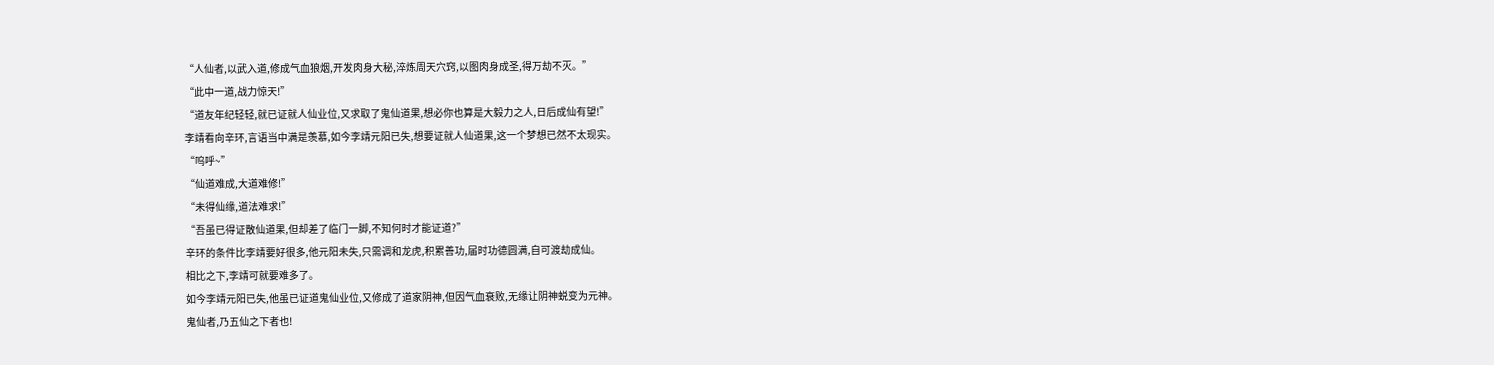“人仙者,以武入道,修成气血狼烟,开发肉身大秘,淬炼周天穴窍,以图肉身成圣,得万劫不灭。”
“此中一道,战力惊天!”
“道友年纪轻轻,就已证就人仙业位,又求取了鬼仙道果,想必你也算是大毅力之人,日后成仙有望!”
李靖看向辛环,言语当中满是羡慕,如今李靖元阳已失,想要证就人仙道果,这一个梦想已然不太现实。
“呜呼~”
“仙道难成,大道难修!”
“未得仙缘,道法难求!”
“吾虽已得证散仙道果,但却差了临门一脚,不知何时才能证道?”
辛环的条件比李靖要好很多,他元阳未失,只需调和龙虎,积累善功,届时功德圆满,自可渡劫成仙。
相比之下,李靖可就要难多了。
如今李靖元阳已失,他虽已证道鬼仙业位,又修成了道家阴神,但因气血衰败,无缘让阴神蜕变为元神。
鬼仙者,乃五仙之下者也!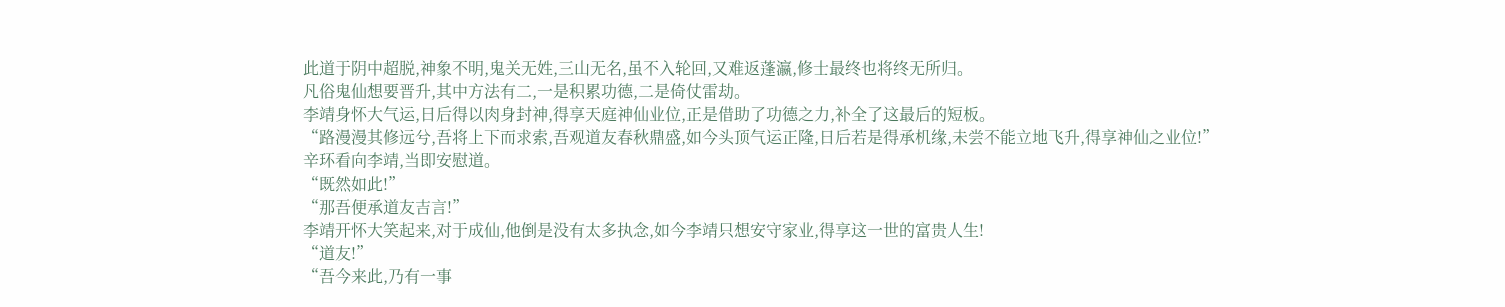此道于阴中超脱,神象不明,鬼关无姓,三山无名,虽不入轮回,又难返蓬瀛,修士最终也将终无所归。
凡俗鬼仙想要晋升,其中方法有二,一是积累功德,二是倚仗雷劫。
李靖身怀大气运,日后得以肉身封神,得享天庭神仙业位,正是借助了功德之力,补全了这最后的短板。
“路漫漫其修远兮,吾将上下而求索,吾观道友春秋鼎盛,如今头顶气运正隆,日后若是得承机缘,未尝不能立地飞升,得享神仙之业位!”
辛环看向李靖,当即安慰道。
“既然如此!”
“那吾便承道友吉言!”
李靖开怀大笑起来,对于成仙,他倒是没有太多执念,如今李靖只想安守家业,得享这一世的富贵人生!
“道友!”
“吾今来此,乃有一事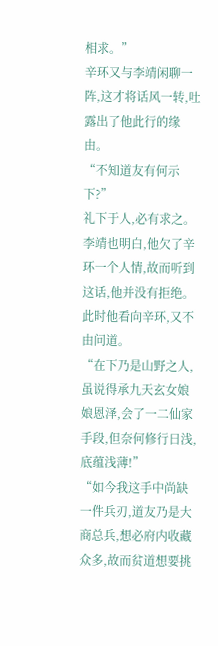相求。”
辛环又与李靖闲聊一阵,这才将话风一转,吐露出了他此行的缘由。
“不知道友有何示下?”
礼下于人,必有求之。
李靖也明白,他欠了辛环一个人情,故而听到这话,他并没有拒绝。
此时他看向辛环,又不由问道。
“在下乃是山野之人,虽说得承九天玄女娘娘恩泽,会了一二仙家手段,但奈何修行日浅,底蕴浅薄!”
“如今我这手中尚缺一件兵刃,道友乃是大商总兵,想必府内收藏众多,故而贫道想要挑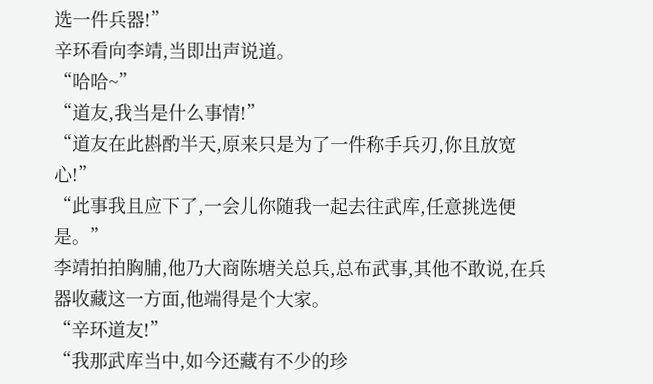选一件兵器!”
辛环看向李靖,当即出声说道。
“哈哈~”
“道友,我当是什么事情!”
“道友在此斟酌半天,原来只是为了一件称手兵刃,你且放宽心!”
“此事我且应下了,一会儿你随我一起去往武库,任意挑选便是。”
李靖拍拍胸脯,他乃大商陈塘关总兵,总布武事,其他不敢说,在兵器收藏这一方面,他端得是个大家。
“辛环道友!”
“我那武库当中,如今还藏有不少的珍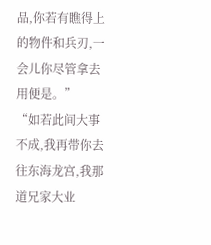品,你若有瞧得上的物件和兵刃,一会儿你尽管拿去用便是。”
“如若此间大事不成,我再带你去往东海龙宫,我那道兄家大业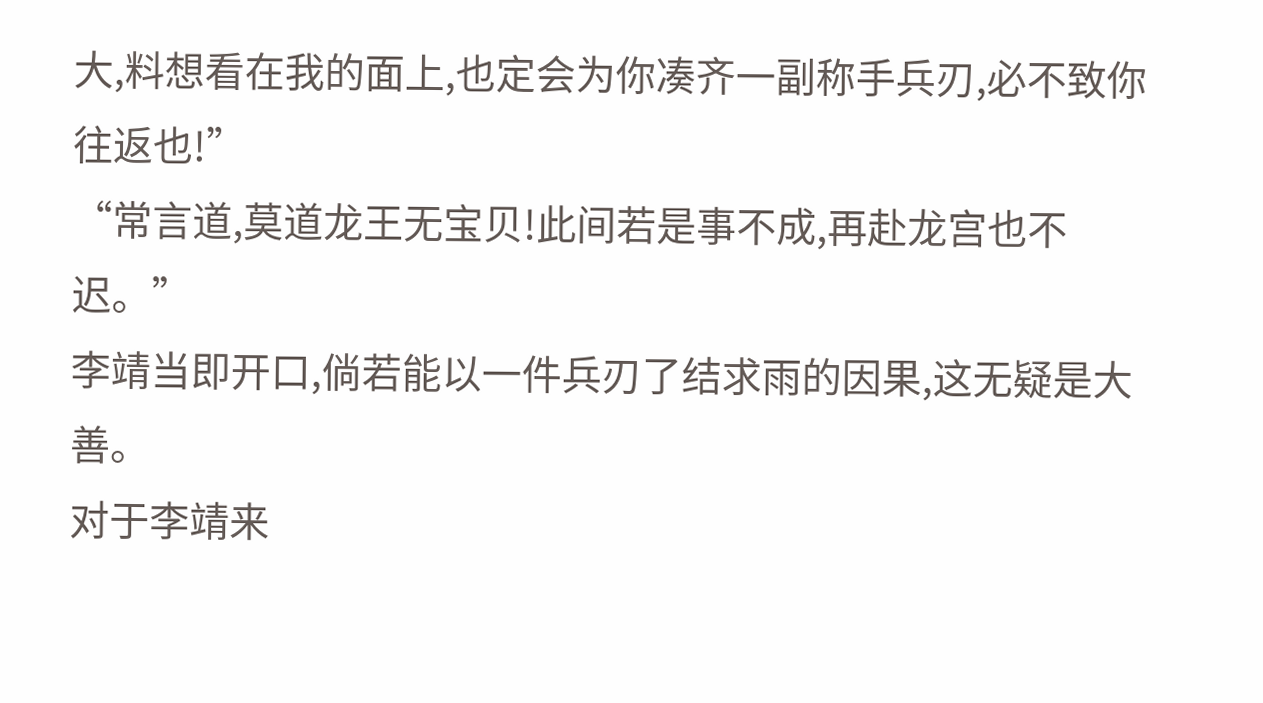大,料想看在我的面上,也定会为你凑齐一副称手兵刃,必不致你往返也!”
“常言道,莫道龙王无宝贝!此间若是事不成,再赴龙宫也不迟。”
李靖当即开口,倘若能以一件兵刃了结求雨的因果,这无疑是大善。
对于李靖来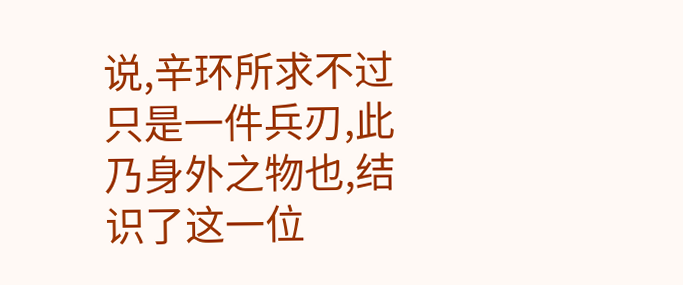说,辛环所求不过只是一件兵刃,此乃身外之物也,结识了这一位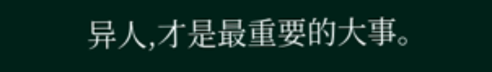异人,才是最重要的大事。